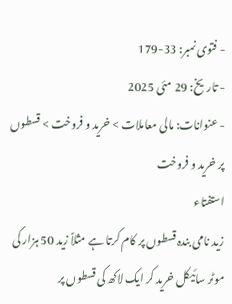- فتوی نمبر: 33-179
- تاریخ: 29 مئی 2025
- عنوانات: مالی معاملات > خرید و فروخت > قسطوں پر خرید و فروخت
استفتاء
زید نامی بندہ قسطوں پر کام کرتا ہے مثلاً زید 50 ہزار کی موٹر سائیکل خرید کر ایک لاکھ کی قسطوں پر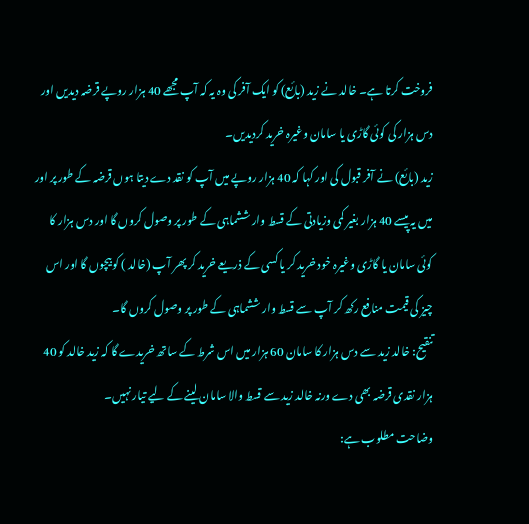فروخت کرتا ہے۔ خالد نے زید (بائع) کو ایک آفر کی وہ یہ کہ آپ مجھے 40 ہزار روپے قرضہ دیدیں اور دس ہزار کی کوئی گاڑی یا سامان وغیرہ خرید کردیدیں۔
زید (بائع) نے آفر قبول کی اور کہا کہ 40 ہزار روپے میں آپ کو نقد دے دیتا ہوں قرضہ کے طور پر اور میں یہ پیسے 40 ہزار بغیر کمی وزیادتی کے قسط وار ششماہی کے طور پر وصول کروں گا اور دس ہزار کا کوئی سامان یا گاڑی وغیرہ خود خرید کر یا کسی کے ذریعے خرید کر پھر آپ (خالد ) کو بیچوں گا اور اس چیز کی قیمت منافع رکھ کر آپ سے قسط وار ششماہی کے طور پر وصول کروں گا۔
تنقیح: خالد زید سے دس ہزار کا سامان 60 ہزار میں اس شرط کے ساتھ خریدے گا کہ زید خالد کو 40 ہزار نقدی قرضہ بھی دے ورنہ خالد زید سے قسط والا سامان لینے کے لیے تیار نہیں۔
وضاحت مطلوب ہے: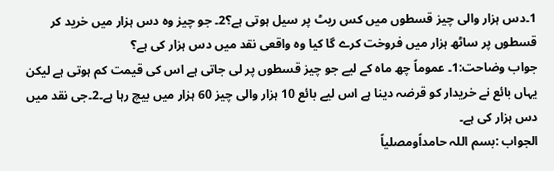1۔دس ہزار والی چیز قسطوں میں کس ریٹ پر سیل ہوتی ہے؟2۔ جو چیز وہ دس ہزار میں خرید کر قسطوں پر ساٹھ ہزار میں فروخت کرے گا کیا وہ واقعی نقد میں دس ہزار کی ہے؟
جواب وضاحت:1۔ عموماً چھ ماہ کے لیے جو چیز قسطوں پر لی جاتی ہے اس کی قیمت کم ہوتی ہے لیکن یہاں بائع نے خریدار کو قرضہ دینا ہے اس لیے بائع 10 ہزار والی چیز 60 ہزار میں بیچ رہا ہے۔2۔جی نقد میں دس ہزار کی ہے۔
الجواب :بسم اللہ حامداًومصلیاً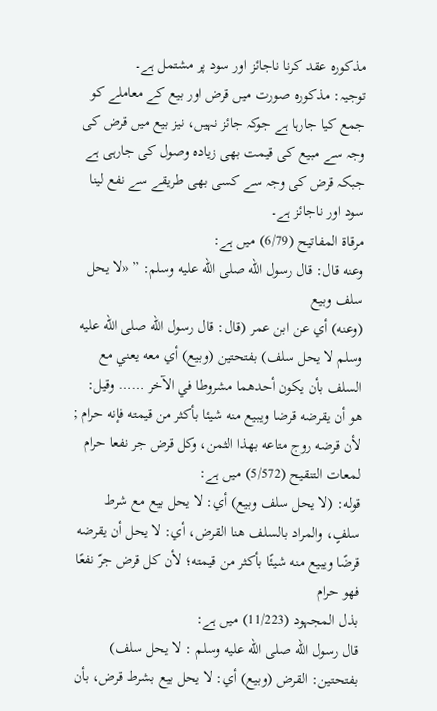مذکورہ عقد کرنا ناجائز اور سود پر مشتمل ہے۔
توجیہ: مذکورہ صورت میں قرض اور بیع کے معاملے کو جمع کیا جارہا ہے جوکہ جائز نہیں، نیز بیع میں قرض کی وجہ سے مبیع کی قیمت بھی زیادہ وصول کی جارہی ہے جبکہ قرض کی وجہ سے کسی بھی طریقے سے نفع لینا سود اور ناجائز ہے۔
مرقاۃ المفاتیح (6/79) میں ہے:
وعنه قال: قال رسول الله صلى الله عليه وسلم: ” «لا يحل سلف وبيع
(وعنه) أي عن ابن عمر (قال: قال رسول الله صلى الله عليه وسلم لا يحل سلف) بفتحتين (وبيع) أي معه يعني مع السلف بأن يكون أحدهما مشروطا في الآخر …… وقيل: هو أن يقرضه قرضا ويبيع منه شيئا بأكثر من قيمته فإنه حرام ; لأن قرضه روج متاعه بهذا الثمن، وكل قرض جر نفعا حرام
لمعات التنقیح (5/572) میں ہے:
قوله: (لا يحل سلف وبيع) أي: لا يحل بيع مع شرط سلفٍ، والمراد بالسلف هنا القرض، أي: لا يحل أن يقرضه قرضًا ويبيع منه شيئًا بأكثر من قيمته؛ لأن كل قرض جرّ نفعًا فهو حرام
بذل المجہود (11/223) ميں ہے:
قال رسول الله صلى الله عليه وسلم : لا يحل سلف) بفتحتين: القرض (وبيع) أي: لا يحل بيع بشرط قرض، بأن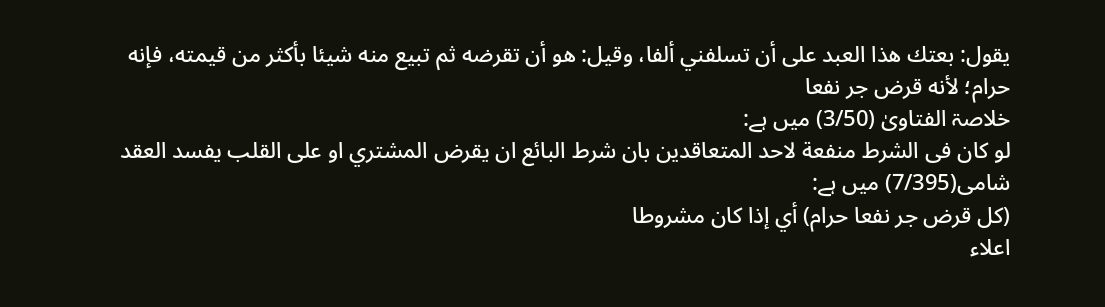يقول: بعتك هذا العبد على أن تسلفني ألفا، وقيل: هو أن تقرضه ثم تبيع منه شيئا بأكثر من قيمته، فإنه حرام؛ لأنه قرض جر نفعا
خلاصۃ الفتاویٰ (3/50) میں ہے:
لو كان فى الشرط منفعة لاحد المتعاقدين بان شرط البائع ان يقرض المشتري او على القلب يفسد العقد
شامی(7/395) میں ہے:
(كل قرض جر نفعا حرام) أي إذا كان مشروطا
اعلاء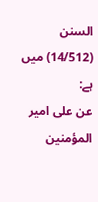السنن (14/512) میں ہے:
عن على امير المؤمنين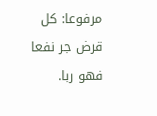مرفوعا: كل قرض جر نفعا فهو ربا.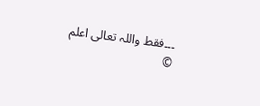۔۔۔فقط واللہ تعالی اعلم
©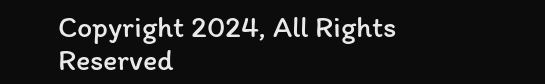Copyright 2024, All Rights Reserved